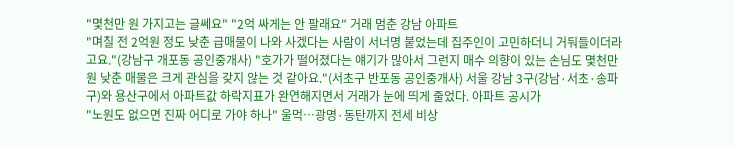"몇천만 원 가지고는 글쎄요" "2억 싸게는 안 팔래요" 거래 멈춘 강남 아파트
"며칠 전 2억원 정도 낮춘 급매물이 나와 사겠다는 사람이 서너명 붙었는데 집주인이 고민하더니 거둬들이더라고요."(강남구 개포동 공인중개사) "호가가 떨어졌다는 얘기가 많아서 그런지 매수 의향이 있는 손님도 몇천만 원 낮춘 매물은 크게 관심을 갖지 않는 것 같아요."(서초구 반포동 공인중개사) 서울 강남 3구(강남·서초·송파구)와 용산구에서 아파트값 하락지표가 완연해지면서 거래가 눈에 띄게 줄었다. 아파트 공시가
"노원도 없으면 진짜 어디로 가야 하나" 울먹…광명·동탄까지 전세 비상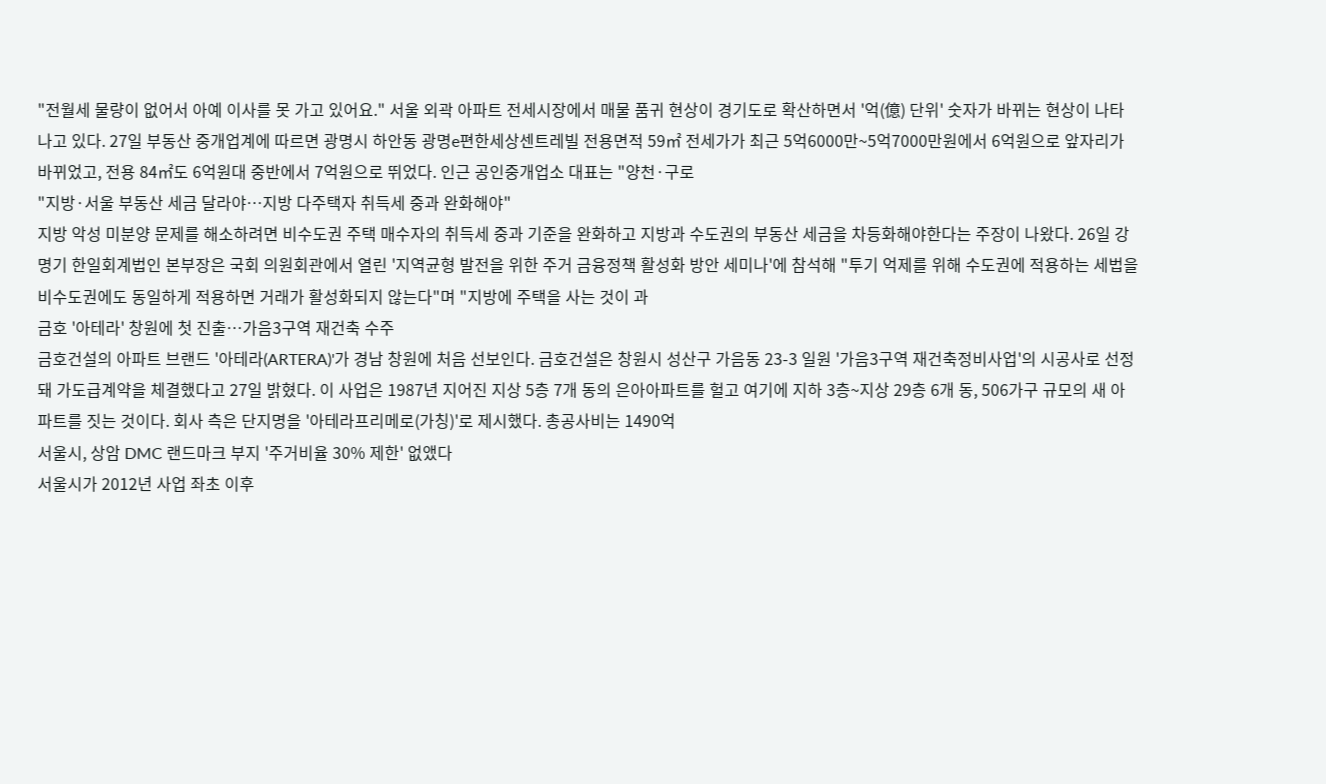"전월세 물량이 없어서 아예 이사를 못 가고 있어요." 서울 외곽 아파트 전세시장에서 매물 품귀 현상이 경기도로 확산하면서 '억(億) 단위' 숫자가 바뀌는 현상이 나타나고 있다. 27일 부동산 중개업계에 따르면 광명시 하안동 광명e편한세상센트레빌 전용면적 59㎡ 전세가가 최근 5억6000만~5억7000만원에서 6억원으로 앞자리가 바뀌었고, 전용 84㎡도 6억원대 중반에서 7억원으로 뛰었다. 인근 공인중개업소 대표는 "양천·구로
"지방·서울 부동산 세금 달라야…지방 다주택자 취득세 중과 완화해야"
지방 악성 미분양 문제를 해소하려면 비수도권 주택 매수자의 취득세 중과 기준을 완화하고 지방과 수도권의 부동산 세금을 차등화해야한다는 주장이 나왔다. 26일 강명기 한일회계법인 본부장은 국회 의원회관에서 열린 '지역균형 발전을 위한 주거 금융정책 활성화 방안 세미나'에 참석해 "투기 억제를 위해 수도권에 적용하는 세법을 비수도권에도 동일하게 적용하면 거래가 활성화되지 않는다"며 "지방에 주택을 사는 것이 과
금호 '아테라' 창원에 첫 진출…가음3구역 재건축 수주
금호건설의 아파트 브랜드 '아테라(ARTERA)'가 경남 창원에 처음 선보인다. 금호건설은 창원시 성산구 가음동 23-3 일원 '가음3구역 재건축정비사업'의 시공사로 선정돼 가도급계약을 체결했다고 27일 밝혔다. 이 사업은 1987년 지어진 지상 5층 7개 동의 은아아파트를 헐고 여기에 지하 3층~지상 29층 6개 동, 506가구 규모의 새 아파트를 짓는 것이다. 회사 측은 단지명을 '아테라프리메로(가칭)'로 제시했다. 총공사비는 1490억
서울시, 상암 DMC 랜드마크 부지 '주거비율 30% 제한' 없앴다
서울시가 2012년 사업 좌초 이후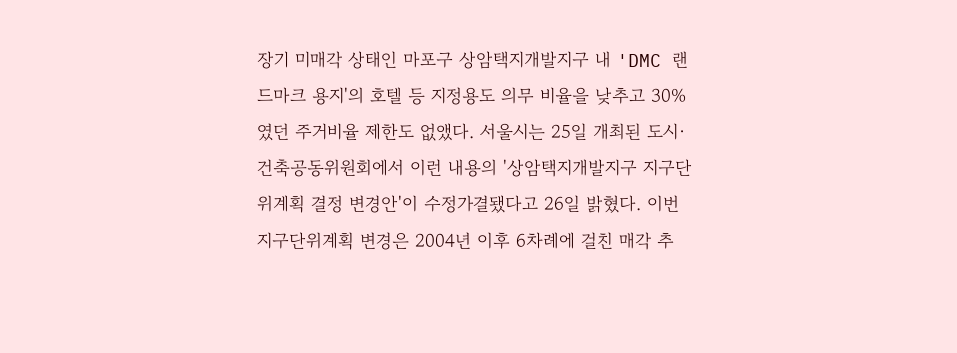장기 미매각 상태인 마포구 상암택지개발지구 내 'DMC 랜드마크 용지'의 호텔 등 지정용도 의무 비율을 낮추고 30%였던 주거비율 제한도 없앴다. 서울시는 25일 개최된 도시·건축공동위원회에서 이런 내용의 '상암택지개발지구 지구단위계획 결정 변경안'이 수정가결됐다고 26일 밝혔다. 이번 지구단위계획 변경은 2004년 이후 6차례에 걸친 매각 추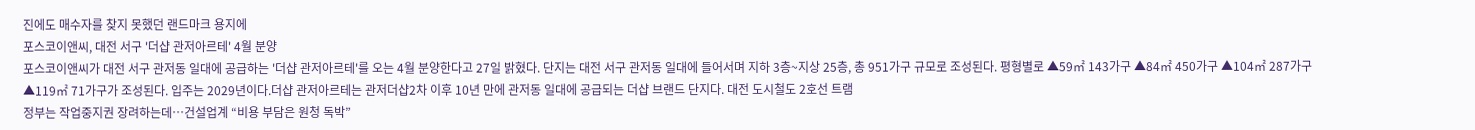진에도 매수자를 찾지 못했던 랜드마크 용지에
포스코이앤씨, 대전 서구 '더샵 관저아르테' 4월 분양
포스코이앤씨가 대전 서구 관저동 일대에 공급하는 '더샵 관저아르테'를 오는 4월 분양한다고 27일 밝혔다. 단지는 대전 서구 관저동 일대에 들어서며 지하 3층~지상 25층, 총 951가구 규모로 조성된다. 평형별로 ▲59㎡ 143가구 ▲84㎡ 450가구 ▲104㎡ 287가구 ▲119㎡ 71가구가 조성된다. 입주는 2029년이다.더샵 관저아르테는 관저더샵2차 이후 10년 만에 관저동 일대에 공급되는 더샵 브랜드 단지다. 대전 도시철도 2호선 트램
정부는 작업중지권 장려하는데…건설업계 “비용 부담은 원청 독박”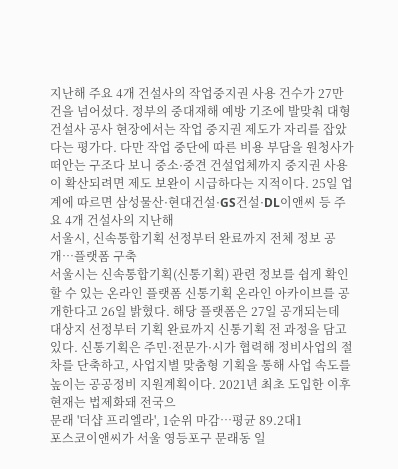지난해 주요 4개 건설사의 작업중지권 사용 건수가 27만건을 넘어섰다. 정부의 중대재해 예방 기조에 발맞춰 대형 건설사 공사 현장에서는 작업 중지권 제도가 자리를 잡았다는 평가다. 다만 작업 중단에 따른 비용 부담을 원청사가 떠안는 구조다 보니 중소·중견 건설업체까지 중지권 사용이 확산되려면 제도 보완이 시급하다는 지적이다. 25일 업계에 따르면 삼성물산·현대건설·GS건설·DL이앤씨 등 주요 4개 건설사의 지난해
서울시, 신속통합기획 선정부터 완료까지 전체 정보 공개…플랫폼 구축
서울시는 신속통합기획(신통기획) 관련 정보를 쉽게 확인할 수 있는 온라인 플랫폼 신통기획 온라인 아카이브를 공개한다고 26일 밝혔다. 해당 플랫폼은 27일 공개되는데 대상지 선정부터 기획 완료까지 신통기획 전 과정을 담고 있다. 신통기획은 주민·전문가·시가 협력해 정비사업의 절차를 단축하고, 사업지별 맞춤형 기획을 통해 사업 속도를 높이는 공공정비 지원계획이다. 2021년 최초 도입한 이후 현재는 법제화돼 전국으
문래 '더샵 프리엘라', 1순위 마감…평균 89.2대1
포스코이앤씨가 서울 영등포구 문래동 일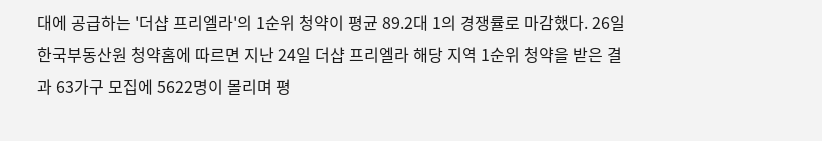대에 공급하는 '더샵 프리엘라'의 1순위 청약이 평균 89.2대 1의 경쟁률로 마감했다. 26일 한국부동산원 청약홈에 따르면 지난 24일 더샵 프리엘라 해당 지역 1순위 청약을 받은 결과 63가구 모집에 5622명이 몰리며 평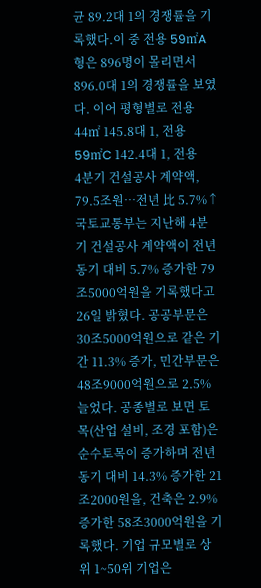균 89.2대 1의 경쟁률을 기록했다.이 중 전용 59㎡A형은 896명이 몰리면서 896.0대 1의 경쟁률을 보였다. 이어 평형별로 전용 44㎡ 145.8대 1, 전용 59㎡C 142.4대 1, 전용
4분기 건설공사 계약액, 79.5조원…전년 比 5.7%↑
국토교통부는 지난해 4분기 건설공사 계약액이 전년 동기 대비 5.7% 증가한 79조5000억원을 기록했다고 26일 밝혔다. 공공부문은 30조5000억원으로 같은 기간 11.3% 증가, 민간부문은 48조9000억원으로 2.5% 늘었다. 공종별로 보면 토목(산업 설비, 조경 포함)은 순수토목이 증가하며 전년 동기 대비 14.3% 증가한 21조2000원을, 건축은 2.9% 증가한 58조3000억원을 기록했다. 기업 규모별로 상위 1~50위 기업은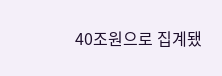40조원으로 집계됐